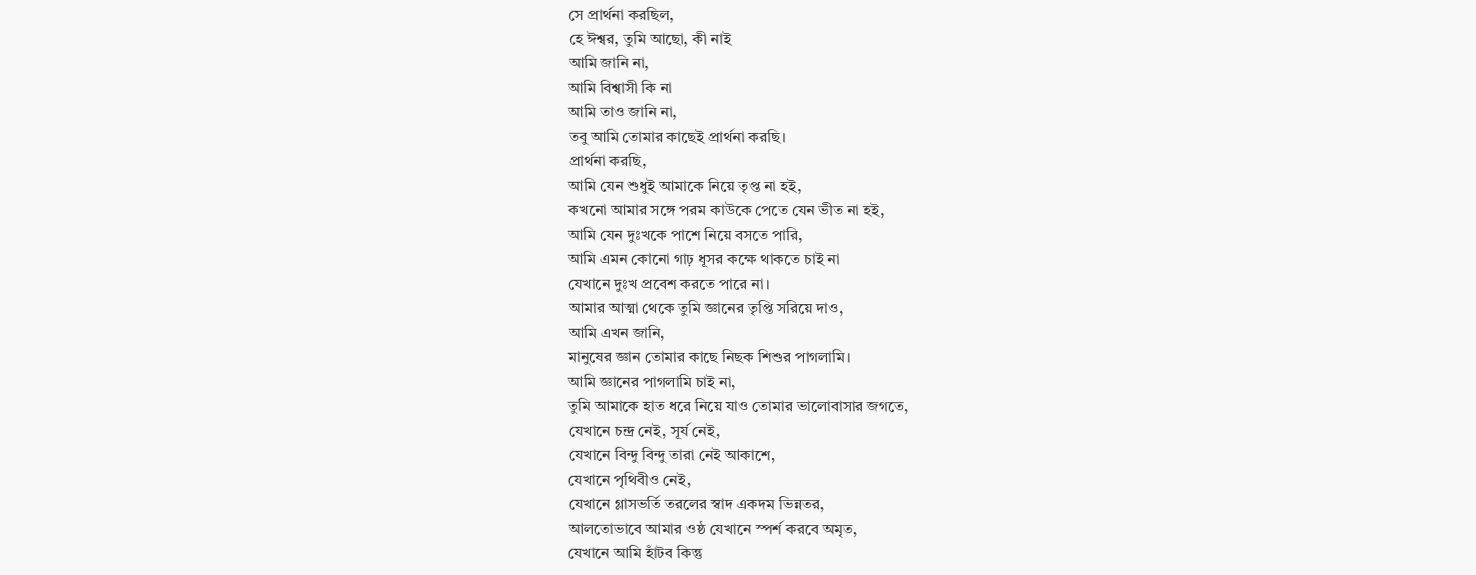সে প্রার্থনা করছিল,
হে ঈশ্বর, তুমি আছো, কী নাই
আমি জানি না,
আমি বিশ্বাসী কি না
আমি তাও জানি না,
তবু আমি তোমার কাছেই প্রার্থনা করছি।
প্রার্থনা করছি,
আমি যেন শুধুই আমাকে নিয়ে তৃপ্ত না হই,
কখনো আমার সঙ্গে পরম কাউকে পেতে যেন ভীত না হই,
আমি যেন দুঃখকে পাশে নিয়ে বসতে পারি,
আমি এমন কোনো গাঢ় ধূসর কক্ষে থাকতে চাই না
যেখানে দুঃখ প্রবেশ করতে পারে না।
আমার আত্মা থেকে তুমি জ্ঞানের তৃপ্তি সরিয়ে দাও,
আমি এখন জানি,
মানুষের জ্ঞান তোমার কাছে নিছক শিশুর পাগলামি।
আমি জ্ঞানের পাগলামি চাই না,
তুমি আমাকে হাত ধরে নিয়ে যাও তোমার ভালোবাসার জগতে,
যেখানে চন্দ্র নেই, সূর্য নেই,
যেখানে বিন্দু বিন্দু তারা নেই আকাশে,
যেখানে পৃথিবীও নেই,
যেখানে গ্লাসভর্তি তরলের স্বাদ একদম ভিন্নতর,
আলতোভাবে আমার ওষ্ঠ যেখানে স্পর্শ করবে অমৃত,
যেখানে আমি হাঁটব কিন্তু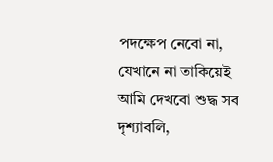পদক্ষেপ নেবো না,
যেখানে না তাকিয়েই আমি দেখবো শুদ্ধ সব দৃশ্যাবলি,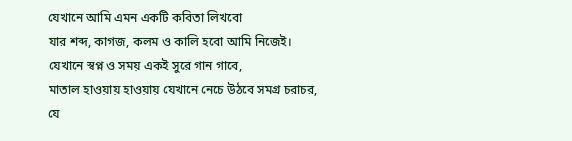যেখানে আমি এমন একটি কবিতা লিখবো
যার শব্দ, কাগজ, কলম ও কালি হবো আমি নিজেই।
যেখানে স্বপ্ন ও সময় একই সুরে গান গাবে,
মাতাল হাওয়ায় হাওয়ায় যেখানে নেচে উঠবে সমগ্র চরাচর,
যে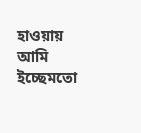হাওয়ায় আমি ইচ্ছেমতো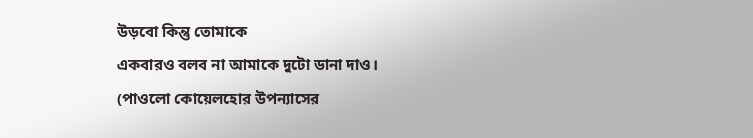উড়বো কিন্তু তোমাকে
একবারও বলব না আমাকে দুটো ডানা দাও।
(পাওলো কোয়েলহোর উপন্যাসের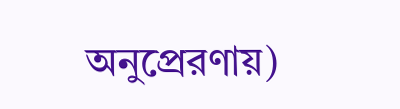অনুপ্রেরণায়)